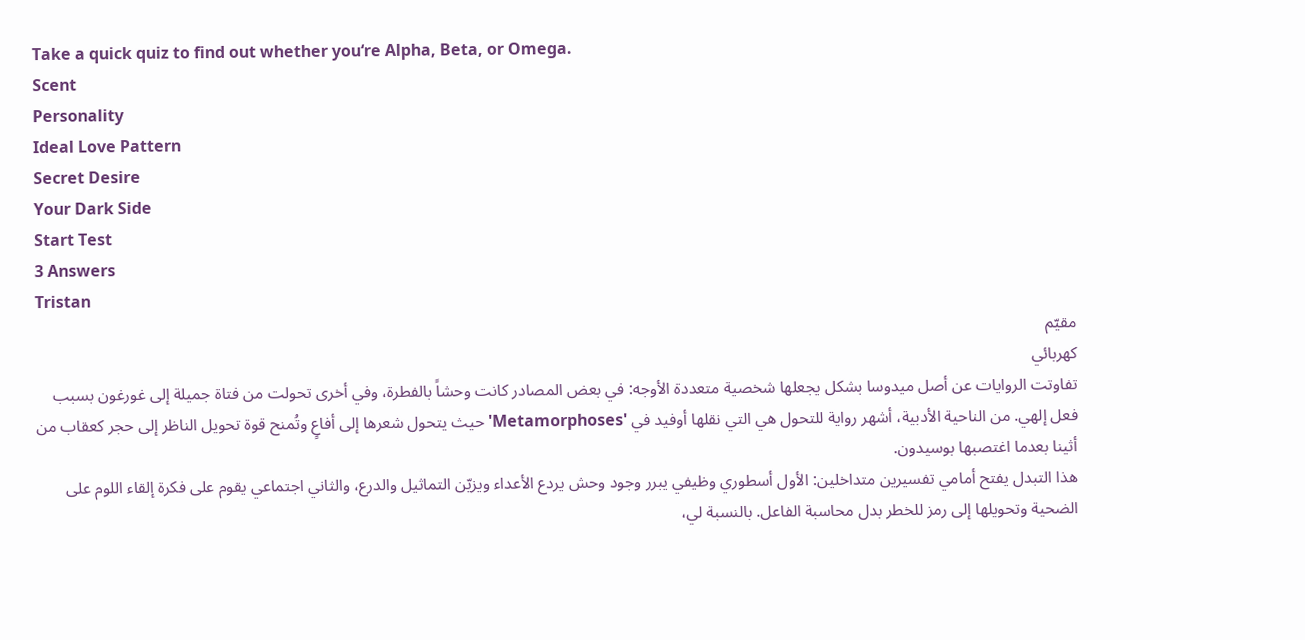Take a quick quiz to find out whether you‘re Alpha, Beta, or Omega.
Scent
Personality
Ideal Love Pattern
Secret Desire
Your Dark Side
Start Test
3 Answers
Tristan
مقيّم
كهربائي
تفاوتت الروايات عن أصل ميدوسا بشكل يجعلها شخصية متعددة الأوجه: في بعض المصادر كانت وحشاً بالفطرة، وفي أخرى تحولت من فتاة جميلة إلى غورغون بسبب فعل إلهي. من الناحية الأدبية، أشهر رواية للتحول هي التي نقلها أوفيد في 'Metamorphoses' حيث يتحول شعرها إلى أفاعٍ وتُمنح قوة تحويل الناظر إلى حجر كعقاب من أثينا بعدما اغتصبها بوسيدون.
هذا التبدل يفتح أمامي تفسيرين متداخلين: الأول أسطوري وظيفي يبرر وجود وحش يردع الأعداء ويزيّن التماثيل والدرع، والثاني اجتماعي يقوم على فكرة إلقاء اللوم على الضحية وتحويلها إلى رمز للخطر بدل محاسبة الفاعل. بالنسبة لي،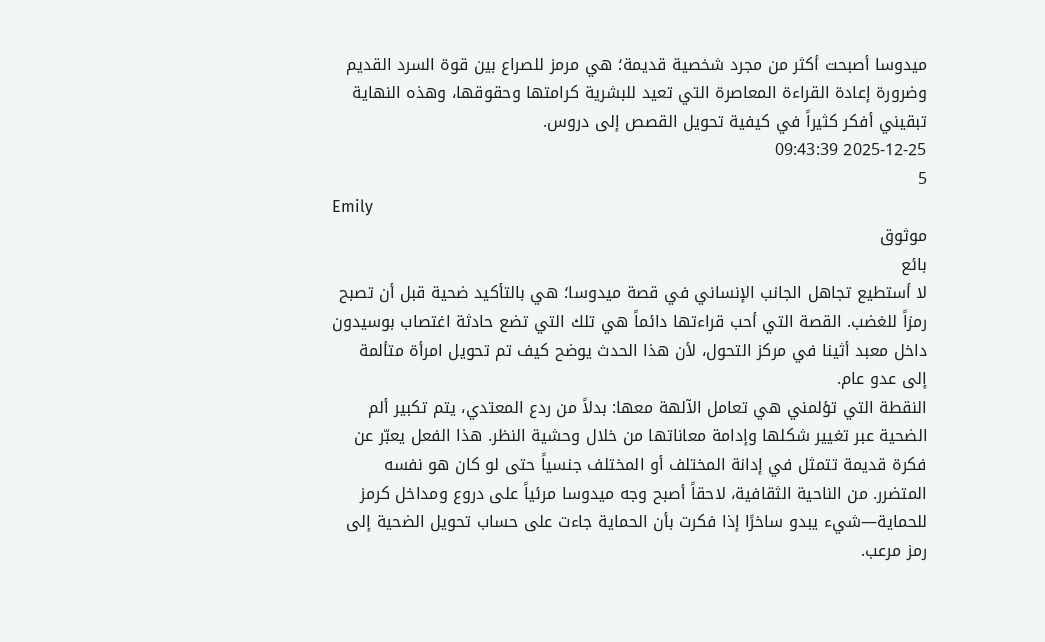ميدوسا أصبحت أكثر من مجرد شخصية قديمة؛ هي مرمز للصراع بين قوة السرد القديم وضرورة إعادة القراءة المعاصرة التي تعيد للبشرية كرامتها وحقوقها، وهذه النهاية تبقيني أفكر كثيراً في كيفية تحويل القصص إلى دروس.
2025-12-25 09:43:39
5
Emily
موثوق
بائع
لا أستطيع تجاهل الجانب الإنساني في قصة ميدوسا؛ هي بالتأكيد ضحية قبل أن تصبح رمزاً للغضب. القصة التي أحب قراءتها دائماً هي تلك التي تضع حادثة اغتصاب بوسيدون داخل معبد أثينا في مركز التحول، لأن هذا الحدث يوضح كيف تم تحويل امرأة متألمة إلى عدو عام.
النقطة التي تؤلمني هي تعامل الآلهة معها: بدلاً من ردع المعتدي، يتم تكبير ألم الضحية عبر تغيير شكلها وإدامة معاناتها من خلال وحشية النظر. هذا الفعل يعبّر عن فكرة قديمة تتمثل في إدانة المختلف أو المختلف جنسياً حتى لو كان هو نفسه المتضرر. من الناحية الثقافية، لاحقاً أصبح وجه ميدوسا مرئياً على دروع ومداخل كرمز للحماية—شيء يبدو ساخرًا إذا فكرت بأن الحماية جاءت على حساب تحويل الضحية إلى رمز مرعب.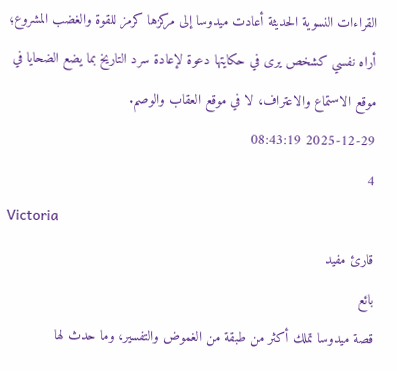القراءات النسوية الحديثة أعادت ميدوسا إلى مركزها كرمز للقوة والغضب المشروع؛ أراه نفسي كشخص يرى في حكايتها دعوة لإعادة سرد التاريخ بما يضع الضحايا في موقع الاستماع والاعتراف، لا في موقع العقاب والوصم.
2025-12-29 08:43:19
4
Victoria
قارئ مفيد
بائع
قصة ميدوسا تملك أكثر من طبقة من الغموض والتفسير، وما حدث لها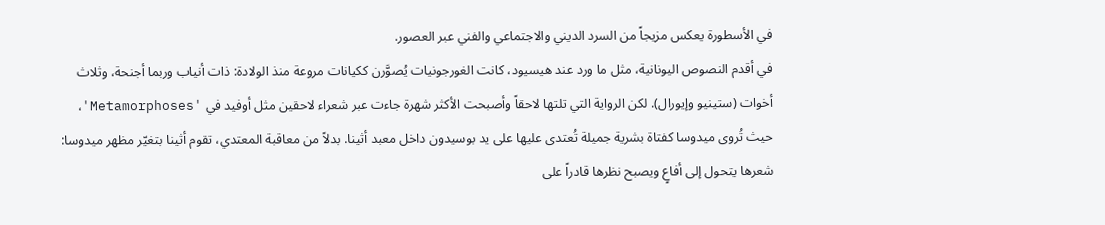في الأسطورة يعكس مزيجاً من السرد الديني والاجتماعي والفني عبر العصور.
في أقدم النصوص اليونانية، مثل ما ورد عند هيسيود، كانت الغورجونيات يُصوَّرن ككيانات مروعة منذ الولادة: ذات أنياب وربما أجنحة، وثلاث أخوات (ستينيو وإيورال). لكن الرواية التي تلتها لاحقاً وأصبحت الأكثر شهرة جاءت عبر شعراء لاحقين مثل أوفيد في 'Metamorphoses'، حيث تُروى ميدوسا كفتاة بشرية جميلة تُعتدى عليها على يد بوسيدون داخل معبد أثينا. بدلاً من معاقبة المعتدي، تقوم أثينا بتغيّر مظهر ميدوسا: شعرها يتحول إلى أفاعٍ ويصبح نظرها قادراً على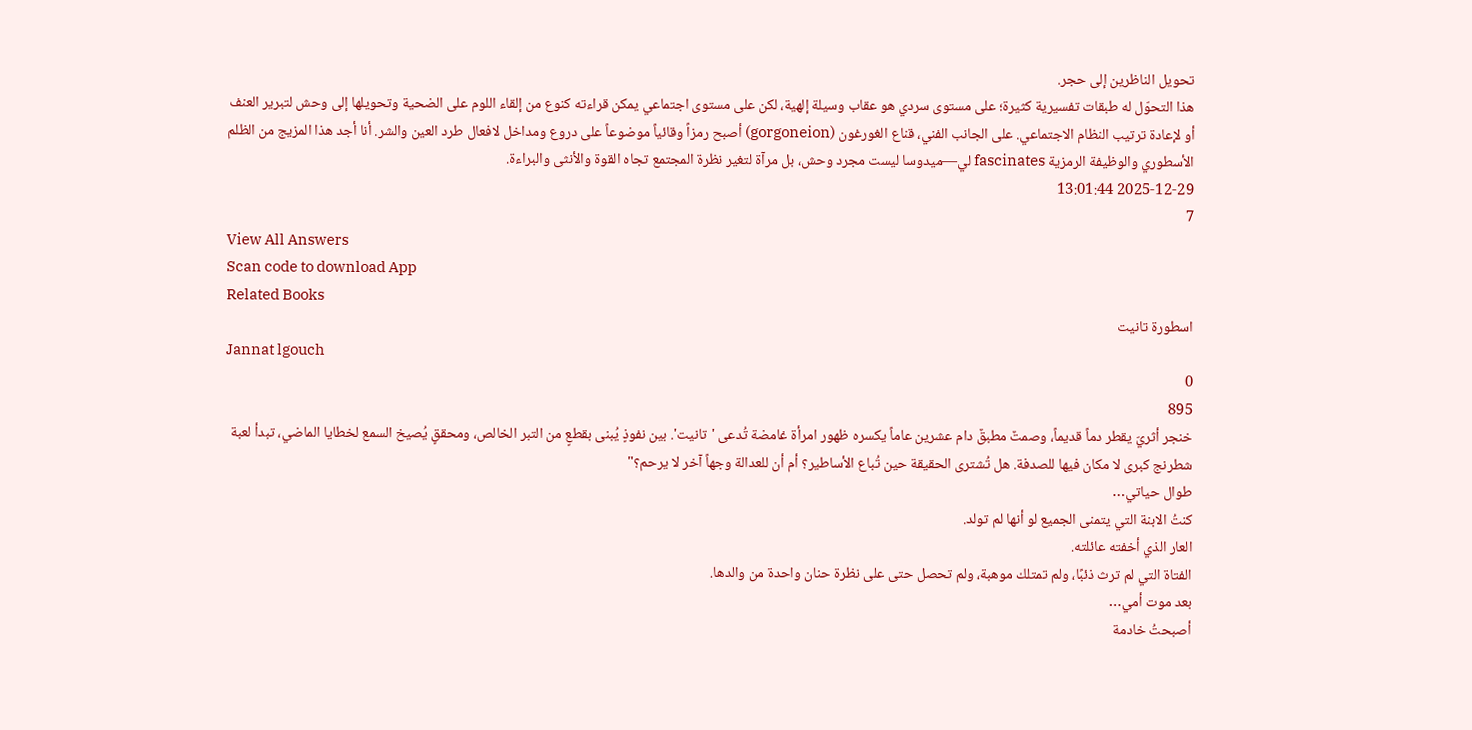تحويل الناظرين إلى حجر.
هذا التحوّل له طبقات تفسيرية كثيرة؛ على مستوى سردي هو عقاب وسيلة إلهية، لكن على مستوى اجتماعي يمكن قراءته كنوع من إلقاء اللوم على الضحية وتحويلها إلى وحش لتبرير العنف أو لإعادة ترتيب النظام الاجتماعي. على الجانب الفني، قناع الغورغون (gorgoneion) أصبح رمزاً وقائياً موضوعاً على دروع ومداخل لافعال طرد العين والشر. أنا أجد هذا المزيج من الظلم الأسطوري والوظيفة الرمزية fascinates لي—ميدوسا ليست مجرد وحش، بل مرآة لتغير نظرة المجتمع تجاه القوة والأنثى والبراءة.
2025-12-29 13:01:44
7
View All Answers
Scan code to download App
Related Books
اسطورة تانيت
Jannat lgouch
0
895
خنجر أثريّ يقطر دماً قديماً، وصمتٌ مطبقٌ دام عشرين عاماً يكسره ظهور امرأة غامضة تُدعى 'تانيت'. بين نفوذٍ يُبنى بقطعٍ من التبر الخالص، ومحققٍ يُصيخ السمع لخطايا الماضي، تبدأ لعبة شطرنج كبرى لا مكان فيها للصدفة. هل تُشترى الحقيقة حين تُباع الأساطير؟ أم أن للعدالة وجهاً آخر لا يرحم؟"
طوال حياتي…
كنتُ الابنة التي يتمنى الجميع لو أنها لم تولد.
العار الذي أخفته عائلته.
الفتاة التي لم ترث ذئبًا، ولم تمتلك موهبة، ولم تحصل حتى على نظرة حنان واحدة من والدها.
بعد موت أمي…
أصبحتُ خادمة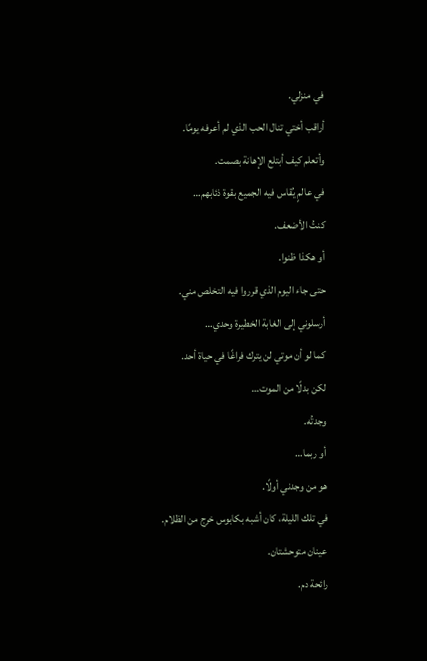في منزلي.
أراقب أختي تنال الحب الذي لم أعرفه يومًا.
وأتعلم كيف أبتلع الإهانة بصمت.
في عالمٍ يُقاس فيه الجميع بقوة ذئابهم…
كنتُ الأضعف.
أو هكذا ظنوا.
حتى جاء اليوم الذي قرروا فيه التخلص مني.
أرسلوني إلى الغابة الخطيرة وحدي…
كما لو أن موتي لن يترك فراغًا في حياة أحد.
لكن بدلًا من الموت…
وجدتُه.
أو ربما…
هو من وجدني أولًا.
في تلك الليلة، كان أشبه بكابوس خرج من الظلام.
عينان متوحشتان.
رائحة دم.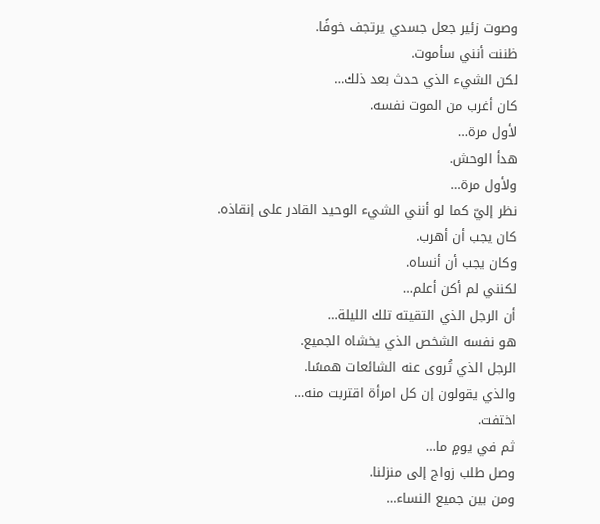وصوت زئير جعل جسدي يرتجف خوفًا.
ظننت أنني سأموت.
لكن الشيء الذي حدث بعد ذلك…
كان أغرب من الموت نفسه.
لأول مرة…
هدأ الوحش.
ولأول مرة…
نظر إليّ كما لو أنني الشيء الوحيد القادر على إنقاذه.
كان يجب أن أهرب.
وكان يجب أن أنساه.
لكنني لم أكن أعلم…
أن الرجل الذي التقيته تلك الليلة…
هو نفسه الشخص الذي يخشاه الجميع.
الرجل الذي تُروى عنه الشائعات همسًا.
والذي يقولون إن كل امرأة اقتربت منه…
اختفت.
ثم في يومٍ ما…
وصل طلب زواج إلى منزلنا.
ومن بين جميع النساء…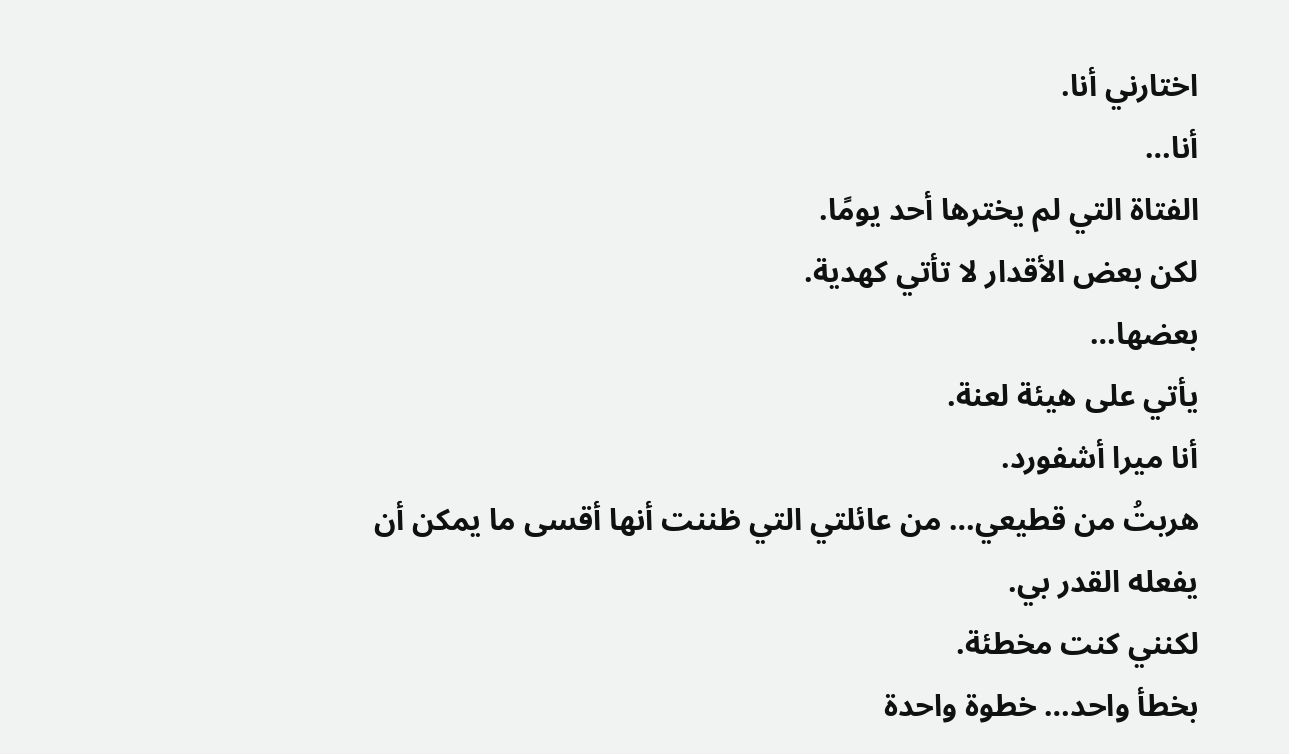اختارني أنا.
أنا…
الفتاة التي لم يخترها أحد يومًا.
لكن بعض الأقدار لا تأتي كهدية.
بعضها…
يأتي على هيئة لعنة.
أنا ميرا أشفورد.
هربتُ من قطيعي… من عائلتي التي ظننت أنها أقسى ما يمكن أن يفعله القدر بي.
لكنني كنت مخطئة.
بخطأ واحد… خطوة واحدة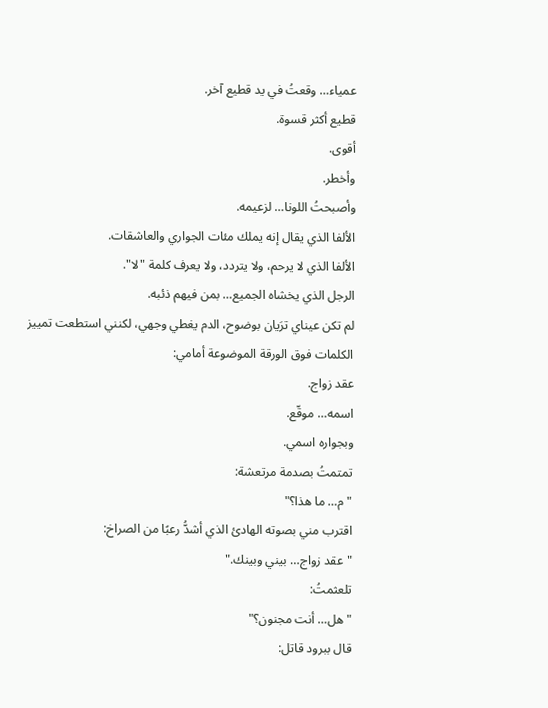عمياء… وقعتُ في يد قطيع آخر.
قطيع أكثر قسوة.
أقوى.
وأخطر.
وأصبحتُ اللونا… لزعيمه.
الألفا الذي يقال إنه يملك مئات الجواري والعاشقات.
الألفا الذي لا يرحم، ولا يتردد، ولا يعرف كلمة "لا".
الرجل الذي يخشاه الجميع… بمن فيهم ذئبه.
لم تكن عيناي ترَيان بوضوح، الدم يغطي وجهي، لكنني استطعت تمييز الكلمات فوق الورقة الموضوعة أمامي:
عقد زواج.
اسمه… موقّع.
وبجواره اسمي.
تمتمتُ بصدمة مرتعشة:
"م… ما هذا؟"
اقترب مني بصوته الهادئ الذي أشدُّ رعبًا من الصراخ:
"عقد زواج… بيني وبينك."
تلعثمتُ:
"هل… أنت مجنون؟"
قال ببرود قاتل: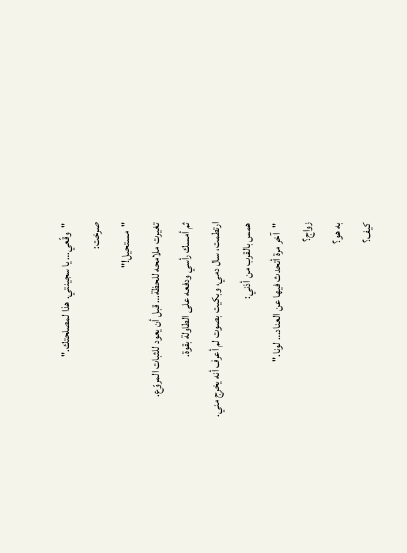"وقّعي… يا سجينتي. هذا لمصلحتك."
صرخت:
"مستحيل!"
تغيرت ملامحه للحظة… قبل أن يعود للثبات المروّع.
ثم أمسك رأسي ودفعه على الطاولة بقوة.
ارتطمت، سال دمي، وبكيت بصوت لم أعرف أنه يخرج مني.
همس بالقرب من أذني:
"آخر مرة أتحدث فيها عن العناد… لونا."
زواج؟
به هو؟
كيف؟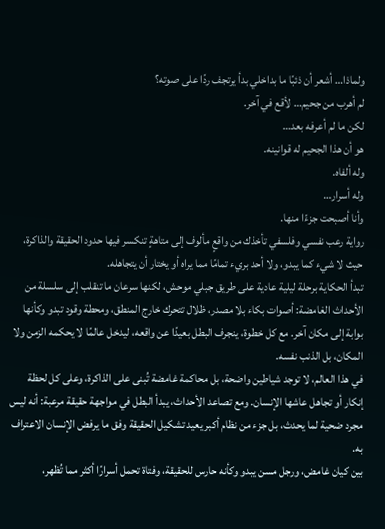ولماذا… أشعر أن ذئبًا ما بداخلي بدأ يرتجف ردًا على صوته؟
لم أهرب من جحيم… لأقع في آخر.
لكن ما لم أعرفه بعد…
هو أن هذا الجحيم له قوانينه.
وله ألفاه.
وله أسرار…
وأنا أصبحت جزءًا منها.
رواية رعب نفسي وفلسفي تأخذك من واقعٍ مألوف إلى متاهةٍ تنكسر فيها حدود الحقيقة والذاكرة، حيث لا شيء كما يبدو، ولا أحد بريء تمامًا مما يراه أو يختار أن يتجاهله.
تبدأ الحكاية برحلة ليلية عادية على طريق جبلي موحش، لكنها سرعان ما تنقلب إلى سلسلة من الأحداث الغامضة: أصوات بكاء بلا مصدر، ظلال تتحرك خارج المنطق، ومحطة وقود تبدو وكأنها بوابة إلى مكان آخر. مع كل خطوة، ينجرف البطل بعيدًا عن واقعه، ليدخل عالمًا لا يحكمه الزمن ولا المكان، بل الذنب نفسه.
في هذا العالم، لا توجد شياطين واضحة، بل محاكمة غامضة تُبنى على الذاكرة، وعلى كل لحظة إنكار أو تجاهل عاشها الإنسان. ومع تصاعد الأحداث، يبدأ البطل في مواجهة حقيقة مرعبة: أنه ليس مجرد ضحية لما يحدث، بل جزء من نظام أكبر يعيد تشكيل الحقيقة وفق ما يرفض الإنسان الاعتراف به.
بين كيان غامض، ورجل مسن يبدو وكأنه حارس للحقيقة، وفتاة تحمل أسرارًا أكثر مما تُظهر،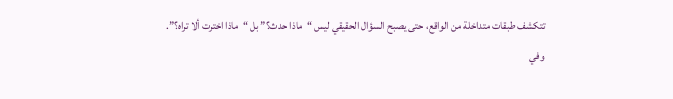تتكشف طبقات متداخلة من الواقع، حتى يصبح السؤال الحقيقي ليس “ماذا حدث؟” بل “ماذا اخترت ألا تراه؟”.
وفي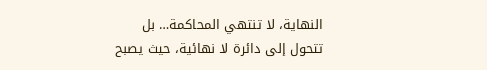النهاية، لا تنتهي المحاكمة… بل تتحول إلى دائرة لا نهائية، حيث يصبح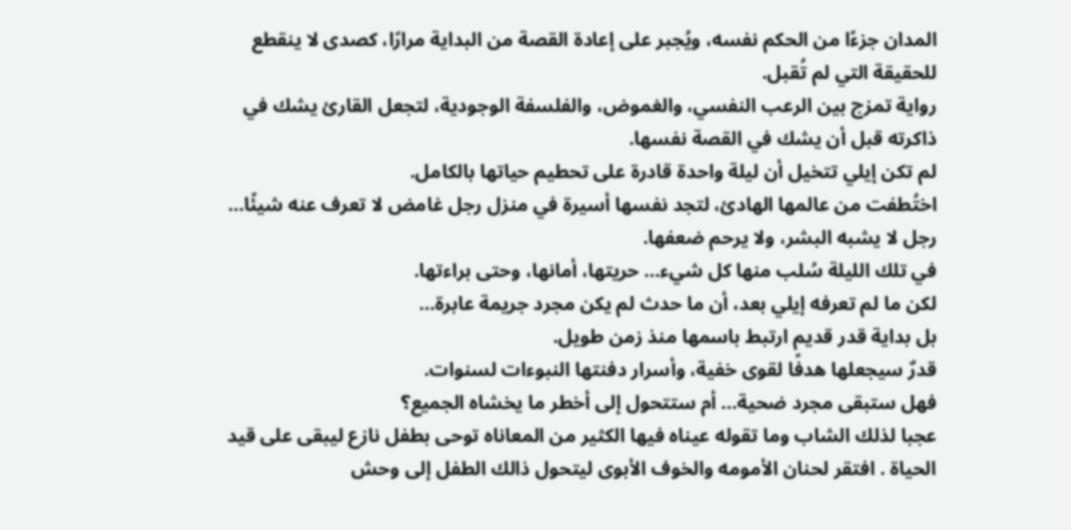المدان جزءًا من الحكم نفسه، ويُجبر على إعادة القصة من البداية مرارًا، كصدى لا ينقطع للحقيقة التي لم تُقبل.
رواية تمزج بين الرعب النفسي، والغموض، والفلسفة الوجودية، لتجعل القارئ يشك في ذاكرته قبل أن يشك في القصة نفسها.
لم تكن إيلي تتخيل أن ليلة واحدة قادرة على تحطيم حياتها بالكامل.
اختُطفت من عالمها الهادئ، لتجد نفسها أسيرة في منزل رجل غامض لا تعرف عنه شيئًا… رجل لا يشبه البشر، ولا يرحم ضعفها.
في تلك الليلة سُلب منها كل شيء… حريتها، أمانها، وحتى براءتها.
لكن ما لم تعرفه إيلي بعد، أن ما حدث لم يكن مجرد جريمة عابرة…
بل بداية قدر قديم ارتبط باسمها منذ زمن طويل.
قدرٌ سيجعلها هدفًا لقوى خفية، وأسرار دفنتها النبوءات لسنوات.
فهل ستبقى مجرد ضحية… أم ستتحول إلى أخطر ما يخشاه الجميع؟
عجبا لذلك الشاب وما تقوله عيناه فيها الكثير من المعاناه توحى بطفل نازع ليبقى على قيد الحياة . افتقر لحنان الأمومه والخوف الأبوى ليتحول ذالك الطفل إلى وحش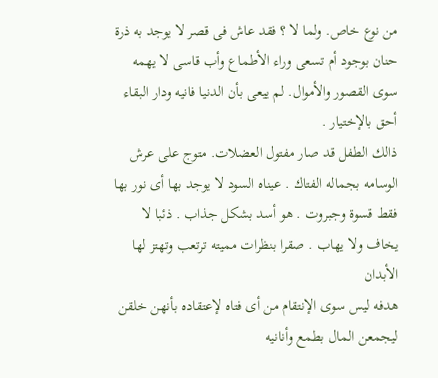من نوع خاص. ولما لا ؟ فقد عاش فى قصر لا يوجد به ذرة حنان بوجود أم تسعى وراء الأطماع وأب قاسى لا يهمه سوى القصور والأموال. لم ييعى بأن الدنيا فانيه ودار البقاء أحق بالإختيار .
ذالك الطفل قد صار مفتول العضلات. متوج على عرش الوسامه بجماله الفتاك . عيناه السود لا يوجد بها أى نور بها فقط قسوة وجبروت . هو أسد بشكل جذاب . ذئبا لا يخاف ولا يهاب . صقرا بنظرات مميته ترتعب وتهتز لها الأبدان
هدفه ليس سوى الإنتقام من أى فتاه لإعتقاده بأنهن خلقن ليجمعن المال بطمع وأنانيه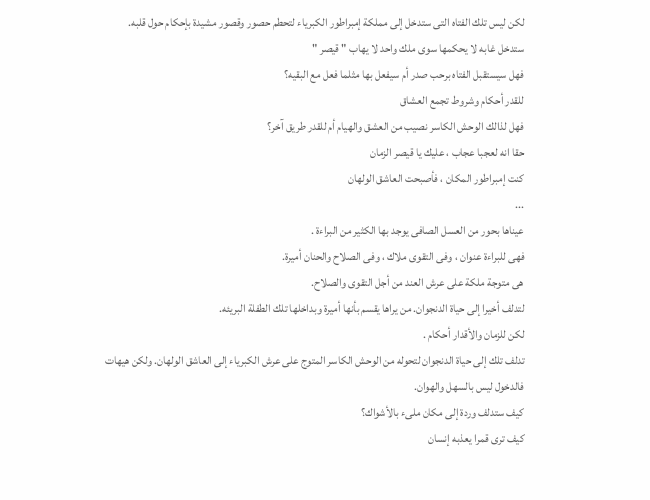لكن ليس تلك الفتاه التى ستدخل إلى مملكة إمبراطور الكبرياء لتحطم حصور وقصور مشيدة بإحكام حول قلبه.
ستدخل غابه لا يحكمها سوى ملك واحد لا يهاب " قيصر "
فهل سيستقبل الفتاه برحب صدر أم سيفعل بها مثلما فعل مع البقيه؟
للقدر أحكام وشروط تجمع العشاق
فهل لذالك الوحش الكاسر نصيب من العشق والهيام أم للقدر طريق آخر؟
حقا انه لعجبا عجاب ، عليك يا قيصر الزمان
كنت إمبراطور المكان ، فأصبحت العاشق الولهان
...
عيناها بحور من العسل الصافى يوجد بها الكثير من البراءة .
فهى للبراءة عنوان ، وفى التقوى ملاك ، وفى الصلاح والحنان أميرة.
هى متوجة ملكة على عرش العند من أجل التقوى والصلاح.
لتدلف أخيرا إلى حياة الدنجوان. من يراها يقسم بأنها أميرة وبداخلها تلك الطفلة البريئه.
لكن للزمان والأقدار أحكام .
تدلف تلك إلى حياة الدنجوان لتحوله من الوحش الكاسر المتوج على عرش الكبرياء إلى العاشق الولهان. ولكن هيهات فالدخول ليس بالسهل والهوان.
كيف ستدلف وردة إلى مكان ملىء بالأشواك؟
كيف ترى قمرا يعذبه إنسان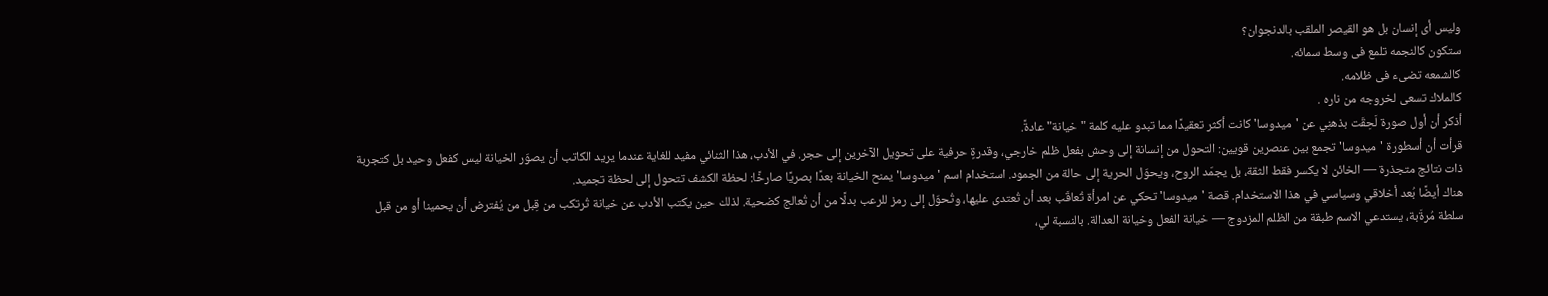وليس أى إنسان بل هو القيصر الملقب بالدنجوان؟
ستكون كالنجمه تلمع فى وسط سمائه.
كالشمعه تضىء فى ظلامه.
كالملاك تسعى لخروجه من ناره .
أذكر أن أول صورة لَحِقَت بذهنِي عن 'ميدوسا' كانت أكثر تعقيدًا مما تبدو عليه كلمة "خيانة" عادةً.
قرأت أن أسطورة 'ميدوسا' تجمع بين عنصرين قويين: التحول من إنسانة إلى وحش بفعل ظلم خارجي، وقدرةٍ حرفية على تحويل الآخرين إلى حجر. في الأدب، هذا الثنائي مفيد للغاية عندما يريد الكاتب أن يصوّر الخيانة ليس كفعل وحيد بل كتجربة ذات نتائج متجذرة — الخائن لا يكسر فقط الثقة، بل يجمّد الروح، ويحوّل الحرية إلى حالة من الجمود. استخدام اسم 'ميدوسا' يمنح الخيانة بعدًا بصريًا صارخًا: لحظة الكشف تتحول إلى لحظة تجميد.
هناك أيضًا بُعد أخلاقي وسياسي في هذا الاستخدام. قصة 'ميدوسا' تحكي عن امرأة تُعاقَب بعد أن تُعتدى عليها، وتُحوّل إلى رمز للرعب بدلًا من أن تُعالج كضحية. لذلك حين يكتب الأدب عن خيانة تُرتكب من قِبل من يُفترض أن يحمينا أو من قبل سلطة مُرةَبة، يستدعي الاسم طبقة من الظلم المزدوج — خيانة الفعل وخيانة العدالة. بالنسبة لي،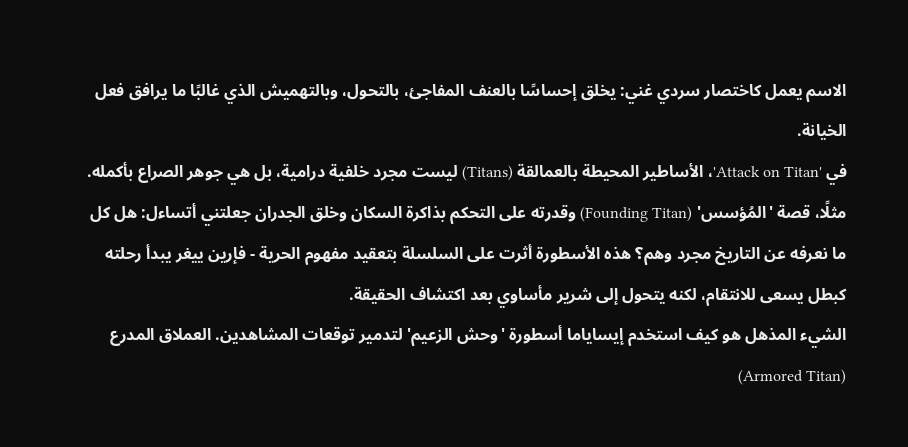الاسم يعمل كاختصار سردي غني: يخلق إحساسًا بالعنف المفاجئ، بالتحول، وبالتهميش الذي غالبًا ما يرافق فعل الخيانة.
في 'Attack on Titan'، الأساطير المحيطة بالعمالقة (Titans) ليست مجرد خلفية درامية، بل هي جوهر الصراع بأكمله. مثلًا، قصة 'المُؤسس' (Founding Titan) وقدرته على التحكم بذاكرة السكان وخلق الجدران جعلتني أتساءل: هل كل ما نعرفه عن التاريخ مجرد وهم؟ هذه الأسطورة أثرت على السلسلة بتعقيد مفهوم الحرية - فإرين ييغر يبدأ رحلته كبطل يسعى للانتقام، لكنه يتحول إلى شرير مأساوي بعد اكتشاف الحقيقة.
الشيء المذهل هو كيف استخدم إيساياما أسطورة 'وحش الزعيم' لتدمير توقعات المشاهدين. العملاق المدرع (Armored Titan)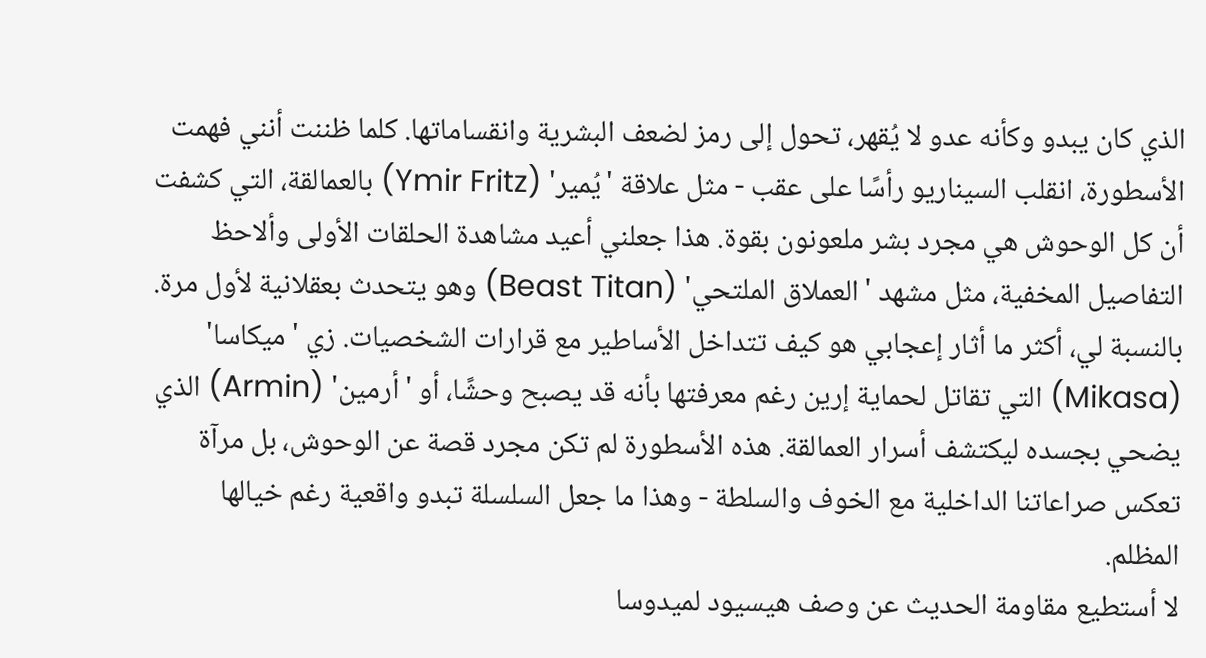الذي كان يبدو وكأنه عدو لا يُقهر، تحول إلى رمز لضعف البشرية وانقساماتها. كلما ظننت أنني فهمت الأسطورة، انقلب السيناريو رأسًا على عقب - مثل علاقة 'يُمير' (Ymir Fritz) بالعمالقة، التي كشفت أن كل الوحوش هي مجرد بشر ملعونون بقوة. هذا جعلني أعيد مشاهدة الحلقات الأولى وألاحظ التفاصيل المخفية، مثل مشهد 'العملاق الملتحي' (Beast Titan) وهو يتحدث بعقلانية لأول مرة.
بالنسبة لي، أكثر ما أثار إعجابي هو كيف تتداخل الأساطير مع قرارات الشخصيات. زي 'ميكاسا' (Mikasa) التي تقاتل لحماية إرين رغم معرفتها بأنه قد يصبح وحشًا، أو 'أرمين' (Armin) الذي يضحي بجسده ليكتشف أسرار العمالقة. هذه الأسطورة لم تكن مجرد قصة عن الوحوش، بل مرآة تعكس صراعاتنا الداخلية مع الخوف والسلطة - وهذا ما جعل السلسلة تبدو واقعية رغم خيالها المظلم.
لا أستطيع مقاومة الحديث عن وصف هيسيود لميدوسا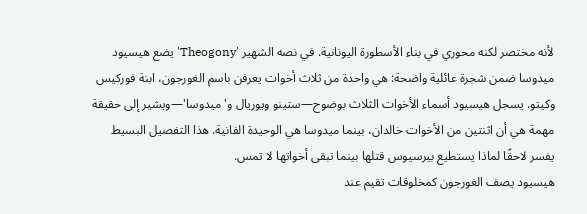لأنه مختصر لكنه محوري في بناء الأسطورة اليونانية. في نصه الشهير 'Theogony' يضع هيسيود ميدوسا ضمن شجرة عائلية واضحة: هي واحدة من ثلاث أخوات يعرفن باسم الغورجون، ابنة فوركيس وكيتو. يسجل هيسيود أسماء الأخوات الثلاث بوضوح—ستينو ويوريال و'ميدوسا'—ويشير إلى حقيقة مهمة هي أن اثنتين من الأخوات خالدان، بينما ميدوسا هي الوحيدة الفانية. هذا التفصيل البسيط يفسر لاحقًا لماذا يستطيع بيرسيوس قتلها بينما تبقى أخواتها لا تمس.
هيسيود يصف الغورجون كمخلوقات تقيم عند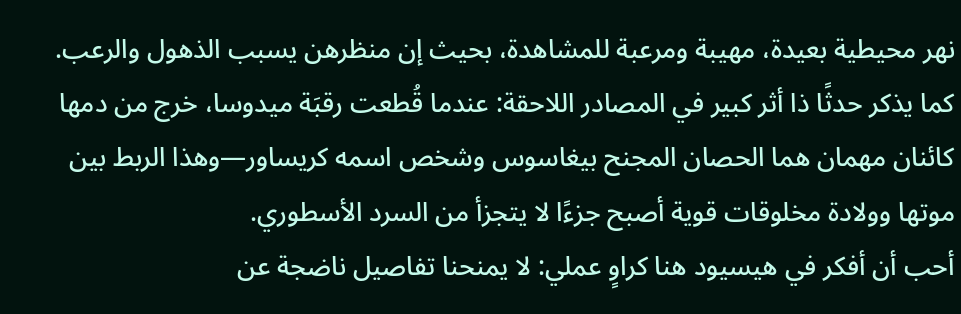نهر محيطية بعيدة، مهيبة ومرعبة للمشاهدة، بحيث إن منظرهن يسبب الذهول والرعب. كما يذكر حدثًا ذا أثر كبير في المصادر اللاحقة: عندما قُطعت رقبَة ميدوسا، خرج من دمها كائنان مهمان هما الحصان المجنح بيغاسوس وشخص اسمه كريساور—وهذا الربط بين موتها وولادة مخلوقات قوية أصبح جزءًا لا يتجزأ من السرد الأسطوري.
أحب أن أفكر في هيسيود هنا كراوٍ عملي: لا يمنحنا تفاصيل ناضجة عن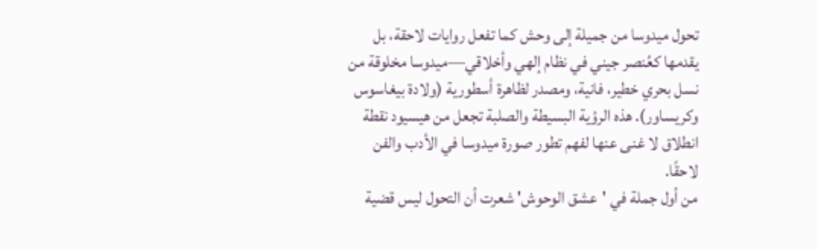تحول ميدوسا من جميلة إلى وحش كما تفعل روايات لاحقة، بل يقدمها كعُنصر جيني في نظام إلهي وأخلاقي—ميدوسا مخلوقة من نسل بحري خطير، فانية، ومصدر لظاهرة أسطورية (ولادة بيغاسوس وكريساور). هذه الرؤية البسيطة والصلبة تجعل من هيسيود نقطة انطلاق لا غنى عنها لفهم تطور صورة ميدوسا في الأدب والفن لاحقًا.
من أول جملة في 'عشق الوحوش' شعرت أن التحول ليس قضية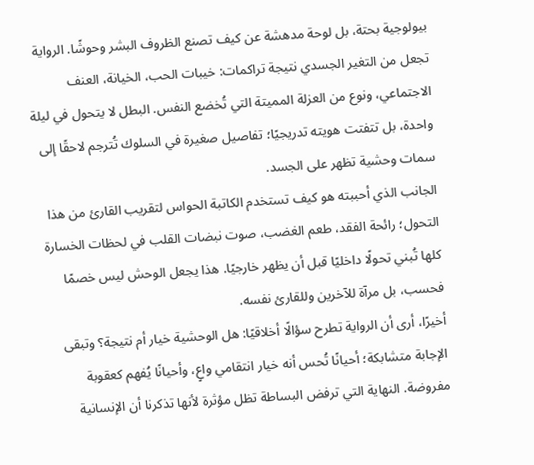بيولوجية بحتة، بل لوحة مدهشة عن كيف تصنع الظروف البشر وحوشًا. الرواية تجعل من التغير الجسدي نتيجة تراكمات: خيبات الحب، الخيانة، العنف الاجتماعي، ونوع من العزلة المميتة التي تُخضع النفس. البطل لا يتحول في ليلة واحدة، بل تتفتت هويته تدريجيًا؛ تفاصيل صغيرة في السلوك تُترجم لاحقًا إلى سمات وحشية تظهر على الجسد.
الجانب الذي أحببته هو كيف تستخدم الكاتبة الحواس لتقريب القارئ من هذا التحول؛ رائحة الفقد، طعم الغضب، صوت نبضات القلب في لحظات الخسارة كلها تُبني تحولًا داخليًا قبل أن يظهر خارجيًا. هذا يجعل الوحش ليس خصمًا فحسب، بل مرآة للآخرين وللقارئ نفسه.
أخيرًا، أرى أن الرواية تطرح سؤالًا أخلاقيًا: هل الوحشية خيار أم نتيجة؟ وتبقى الإجابة متشابكة؛ أحيانًا تُحس أنه خيار انتقامي واعٍ، وأحيانًا يُفهم كعقوبة مفروضة. النهاية التي ترفض البساطة تظل مؤثرة لأنها تذكرنا أن الإنسانية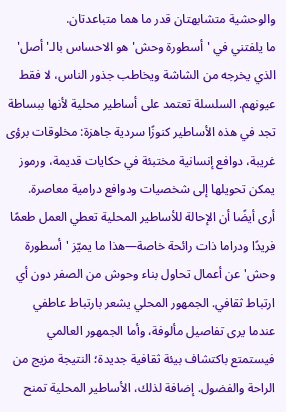والوحشية متشابهتان قدر ما هما متباعدتان.
ما يلفتني في 'أسطورة وحش' هو الاحساس بالـ'أصل' الذي يخرجه من الشاشة ويخاطب جذور الناس، لا فقط عيونهم. السلسلة تعتمد على أساطير محلية لأنها ببساطة تجد في هذه الأساطير كنوزًا سردية جاهزة: مخلوقات برؤى غريبة، دوافع إنسانية مختبئة في حكايات قديمة، ورموز يمكن تحويلها إلى شخصيات ودوافع درامية معاصرة.
أرى أيضًا أن الإحالة للأساطير المحلية تعطي العمل طعمًا فريدًا ودراما ذات رائحة خاصة—هذا ما يميّز 'أسطورة وحش' عن أعمال تحاول بناء وحوش من الصفر دون أي ارتباط ثقافي. الجمهور المحلي يشعر بارتباط عاطفي عندما يرى تفاصيل مألوفة، وأما الجمهور العالمي فيستمتع باكتشاف بيئة ثقافية جديدة؛ النتيجة مزيج من الراحة والفضول. إضافة لذلك، الأساطير المحلية تمنح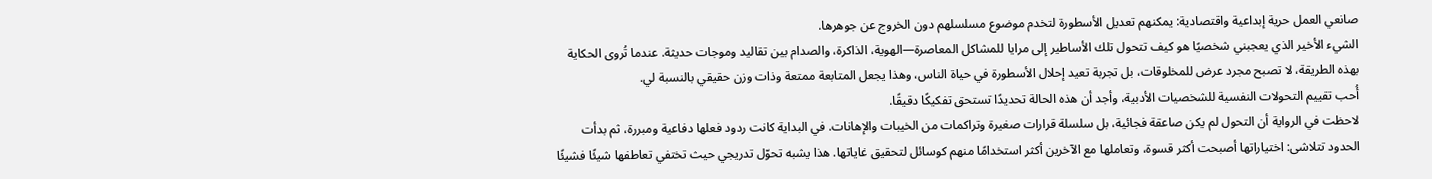صانعي العمل حرية إبداعية واقتصادية: يمكنهم تعديل الأسطورة لتخدم موضوع مسلسلهم دون الخروج عن جوهرها.
الشيء الأخير الذي يعجبني شخصيًا هو كيف تتحول تلك الأساطير إلى مرايا للمشاكل المعاصرة—الهوية، الذاكرة، والصدام بين تقاليد وموجات حديثة. عندما تُروى الحكاية بهذه الطريقة، لا تصبح مجرد عرض للمخلوقات، بل تجربة تعيد إحلال الأسطورة في حياة الناس، وهذا يجعل المتابعة ممتعة وذات وزن حقيقي بالنسبة لي.
أُحب تقييم التحولات النفسية للشخصيات الأدبية، وأجد أن هذه الحالة تحديدًا تستحق تفكيكًا دقيقًا.
لاحظت في الرواية أن التحول لم يكن صاعقة فجائية، بل سلسلة قرارات صغيرة وتراكمات من الخيبات والإهانات. في البداية كانت ردود فعلها دفاعية ومبررة، ثم بدأت الحدود تتلاشى: اختياراتها أصبحت أكثر قسوة، وتعاملها مع الآخرين أكثر استخدامًا منهم كوسائل لتحقيق غاياتها. هذا يشبه تحوّل تدريجي حيث تختفي تعاطفها شيئًا فشيئًا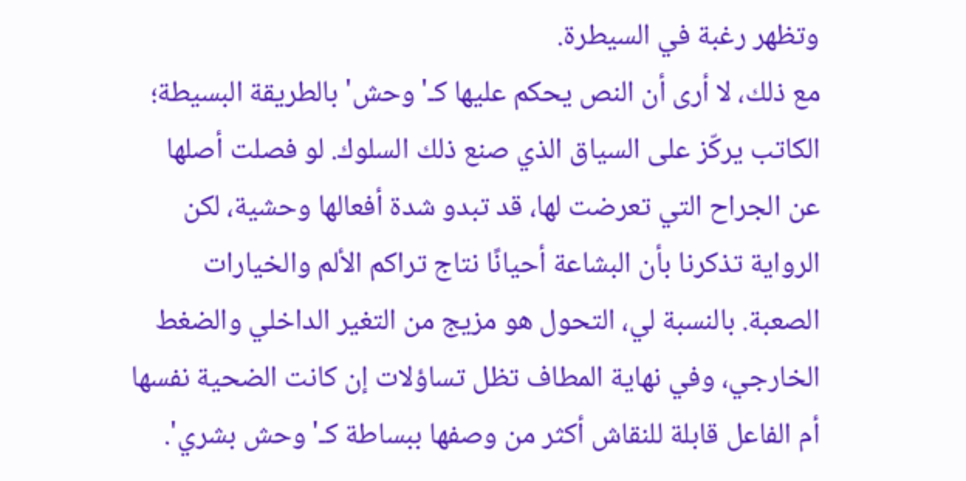وتظهر رغبة في السيطرة.
مع ذلك، لا أرى أن النص يحكم عليها كـ'وحش' بالطريقة البسيطة؛ الكاتب يركّز على السياق الذي صنع ذلك السلوك. لو فصلت أصلها عن الجراح التي تعرضت لها، قد تبدو شدة أفعالها وحشية، لكن الرواية تذكرنا بأن البشاعة أحيانًا نتاج تراكم الألم والخيارات الصعبة. بالنسبة لي، التحول هو مزيج من التغير الداخلي والضغط الخارجي، وفي نهاية المطاف تظل تساؤلات إن كانت الضحية نفسها أم الفاعل قابلة للنقاش أكثر من وصفها ببساطة كـ'وحش بشري'.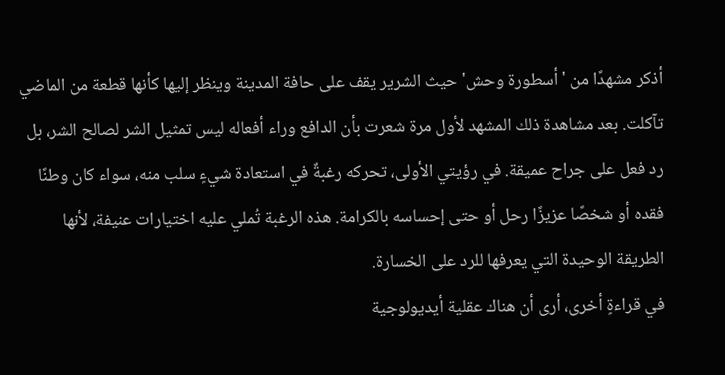أذكر مشهدًا من 'أسطورة وحش' حيث الشرير يقف على حافة المدينة وينظر إليها كأنها قطعة من الماضي تآكلت. بعد مشاهدة ذلك المشهد لأول مرة شعرت بأن الدافع وراء أفعاله ليس تمثيل الشر لصالح الشر، بل رد فعل على جراح عميقة. في رؤيتي الأولى، تحركه رغبةٌ في استعادة شيءٍ سلب منه، سواء كان وطنًا فقده أو شخصًا عزيزًا رحل أو حتى إحساسه بالكرامة. هذه الرغبة تُملي عليه اختيارات عنيفة، لأنها الطريقة الوحيدة التي يعرفها للرد على الخسارة.
في قراءةٍ أخرى، أرى أن هناك عقلية أيديولوجية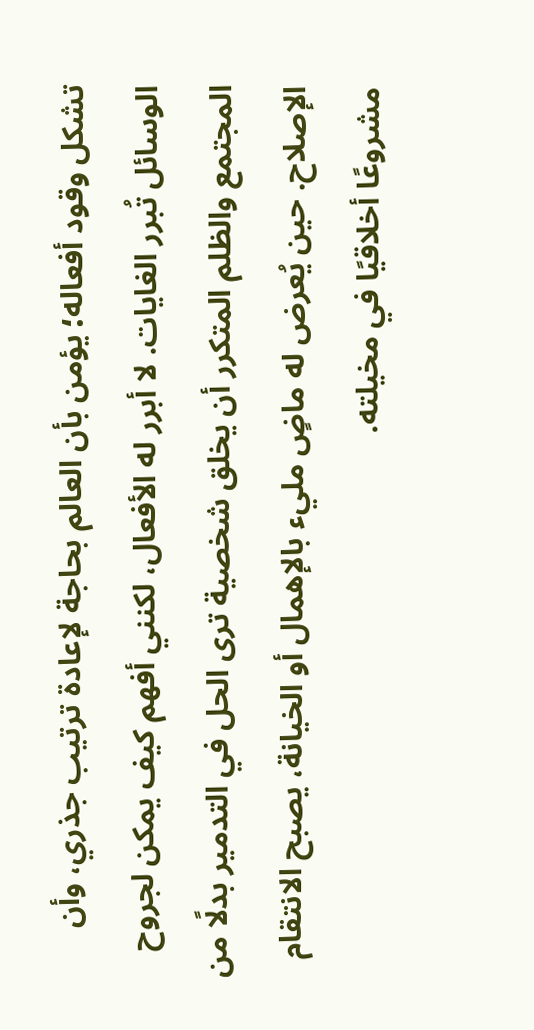تشكل وقود أفعاله؛ يؤمن بأن العالم بحاجة لإعادة ترتيب جذري، وأن الوسائل تُبرر الغايات. لا أبرر له الأفعال، لكنني أفهم كيف يمكن لجروح المجتمع والظلم المتكرر أن يخلق شخصية ترى الحل في التدمير بدلًا من الإصلاح. حين يُعرض له ماضٍ مليء بالإهمال أو الخيانة، يصبح الانتقام مشروعًا أخلاقيًا في مخيلته.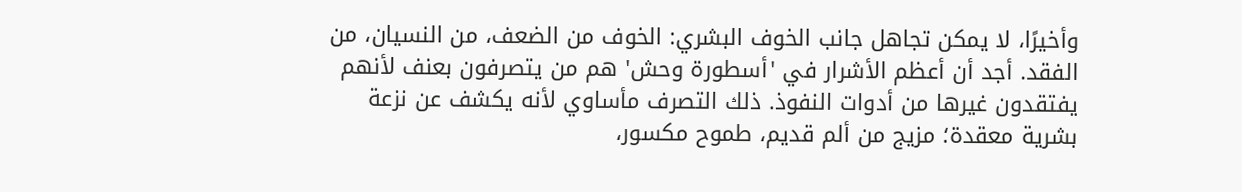وأخيرًا، لا يمكن تجاهل جانب الخوف البشري: الخوف من الضعف، من النسيان، من الفقد. أجد أن أعظم الأشرار في 'أسطورة وحش' هم من يتصرفون بعنف لأنهم يفتقدون غيرها من أدوات النفوذ. ذلك التصرف مأساوي لأنه يكشف عن نزعة بشرية معقدة؛ مزيج من ألم قديم، طموح مكسور،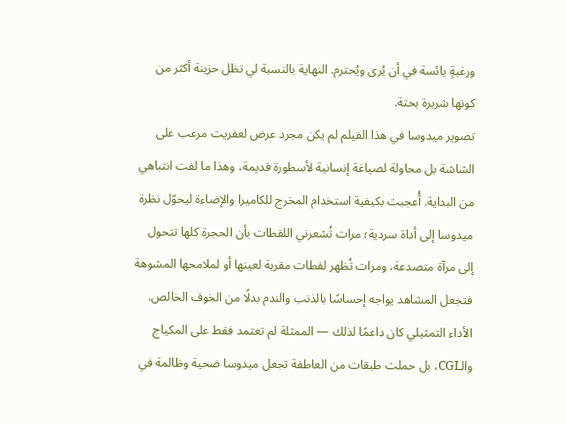ورغبةٍ يائسة في أن يُرى ويُحترم. النهاية بالنسبة لي تظل حزينة أكثر من كونها شريرة بحتة.
تصوير ميدوسا في هذا الفيلم لم يكن مجرد عرض لعفريت مرعب على الشاشة بل محاولة لصياغة إنسانية لأسطورة قديمة، وهذا ما لفت انتباهي من البداية. أُعجبت بكيفية استخدام المخرج للكاميرا والإضاءة ليحوّل نظرة ميدوسا إلى أداة سردية؛ مرات تُشعرني اللقطات بأن الحجرة كلها تتحول إلى مرآة متصدعة، ومرات تُظهر لقطات مقربة لعينها أو لملامحها المشوهة فتجعل المشاهد يواجه إحساسًا بالذنب والندم بدلًا من الخوف الخالص. الأداء التمثيلي كان داعمًا لذلك — الممثلة لم تعتمد فقط على المكياج والـCGI، بل حملت طبقات من العاطفة تجعل ميدوسا ضحية وظالمة في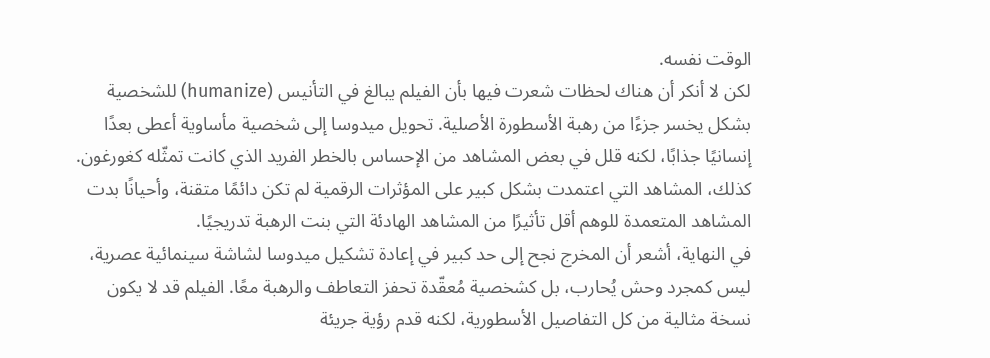الوقت نفسه.
لكن لا أنكر أن هناك لحظات شعرت فيها بأن الفيلم يبالغ في التأنيس (humanize) للشخصية بشكل يخسر جزءًا من رهبة الأسطورة الأصلية. تحويل ميدوسا إلى شخصية مأساوية أعطى بعدًا إنسانيًا جذابًا، لكنه قلل في بعض المشاهد من الإحساس بالخطر الفريد الذي كانت تمثّله كغورغون. كذلك، المشاهد التي اعتمدت بشكل كبير على المؤثرات الرقمية لم تكن دائمًا متقنة، وأحيانًا بدت المشاهد المتعمدة للوهم أقل تأثيرًا من المشاهد الهادئة التي بنت الرهبة تدريجيًا.
في النهاية، أشعر أن المخرج نجح إلى حد كبير في إعادة تشكيل ميدوسا لشاشة سينمائية عصرية، ليس كمجرد وحش يُحارب، بل كشخصية مُعقّدة تحفز التعاطف والرهبة معًا. الفيلم قد لا يكون نسخة مثالية من كل التفاصيل الأسطورية، لكنه قدم رؤية جريئة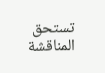تستحق المناقشة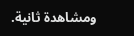ومشاهدة ثانية.